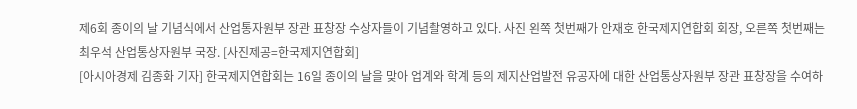제6회 종이의 날 기념식에서 산업통자원부 장관 표창장 수상자들이 기념촬영하고 있다. 사진 왼쪽 첫번째가 안재호 한국제지연합회 회장, 오른쪽 첫번째는 최우석 산업통상자원부 국장. [사진제공=한국제지연합회]
[아시아경제 김종화 기자] 한국제지연합회는 16일 종이의 날을 맞아 업계와 학계 등의 제지산업발전 유공자에 대한 산업통상자원부 장관 표창장을 수여하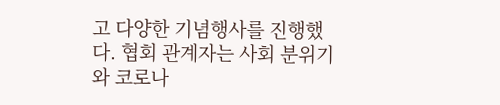고 다양한 기념행사를 진행했다. 협회 관계자는 사회 분위기와 코로나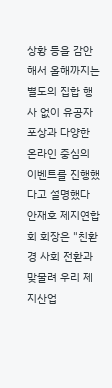상황 등을 감안해서 올해까지는 별도의 집합 행사 없이 유공자 포상과 다양한 온라인 중심의 이벤트를 진행했다고 설명했다
안재호 제지연합회 회장은 "친환경 사회 전환과 맞물려 우리 제지산업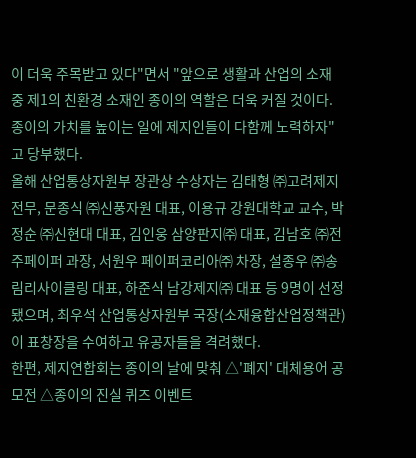이 더욱 주목받고 있다"면서 "앞으로 생활과 산업의 소재 중 제1의 친환경 소재인 종이의 역할은 더욱 커질 것이다. 종이의 가치를 높이는 일에 제지인들이 다함께 노력하자"고 당부했다.
올해 산업통상자원부 장관상 수상자는 김태형 ㈜고려제지 전무, 문종식 ㈜신풍자원 대표, 이용규 강원대학교 교수, 박정순 ㈜신현대 대표, 김인웅 삼양판지㈜ 대표, 김남호 ㈜전주페이퍼 과장, 서원우 페이퍼코리아㈜ 차장, 설종우 ㈜송림리사이클링 대표, 하준식 남강제지㈜ 대표 등 9명이 선정됐으며, 최우석 산업통상자원부 국장(소재융합산업정책관)이 표창장을 수여하고 유공자들을 격려했다.
한편, 제지연합회는 종이의 날에 맞춰 △'폐지' 대체용어 공모전 △종이의 진실 퀴즈 이벤트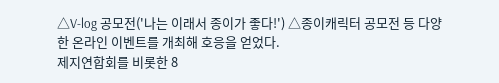△V-log 공모전('나는 이래서 종이가 좋다!') △종이캐릭터 공모전 등 다양한 온라인 이벤트를 개최해 호응을 얻었다.
제지연합회를 비롯한 8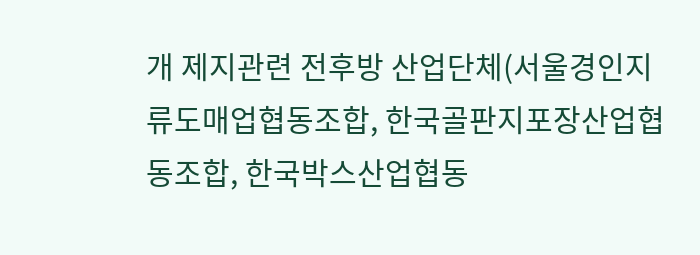개 제지관련 전후방 산업단체(서울경인지류도매업협동조합, 한국골판지포장산업협동조합, 한국박스산업협동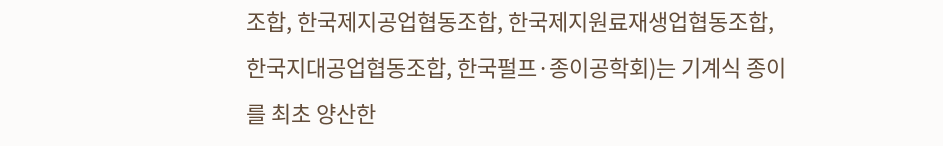조합, 한국제지공업협동조합, 한국제지원료재생업협동조합, 한국지대공업협동조합, 한국펄프·종이공학회)는 기계식 종이를 최초 양산한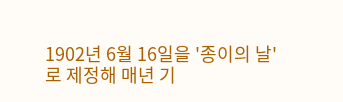1902년 6월 16일을 '종이의 날'로 제정해 매년 기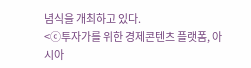념식을 개최하고 있다.
<ⓒ투자가를 위한 경제콘텐츠 플랫폼, 아시아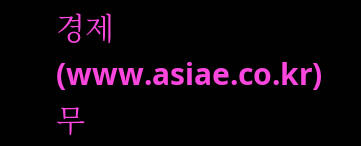경제(www.asiae.co.kr) 무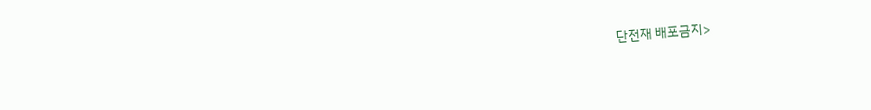단전재 배포금지>